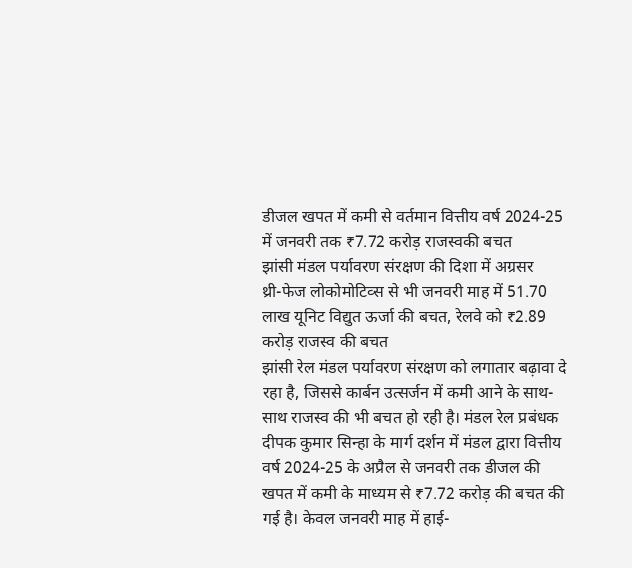डीजल खपत में कमी से वर्तमान वित्तीय वर्ष 2024-25 में जनवरी तक ₹7.72 करोड़ राजस्वकी बचत
झांसी मंडल पर्यावरण संरक्षण की दिशा में अग्रसर
थ्री-फेज लोकोमोटिव्स से भी जनवरी माह में 51.70 लाख यूनिट विद्युत ऊर्जा की बचत, रेलवे को ₹2.89 करोड़ राजस्व की बचत
झांसी रेल मंडल पर्यावरण संरक्षण को लगातार बढ़ावा दे रहा है, जिससे कार्बन उत्सर्जन में कमी आने के साथ-साथ राजस्व की भी बचत हो रही है। मंडल रेल प्रबंधक दीपक कुमार सिन्हा के मार्ग दर्शन में मंडल द्वारा वित्तीय वर्ष 2024-25 के अप्रैल से जनवरी तक डीजल की खपत में कमी के माध्यम से ₹7.72 करोड़ की बचत की गई है। केवल जनवरी माह में हाई-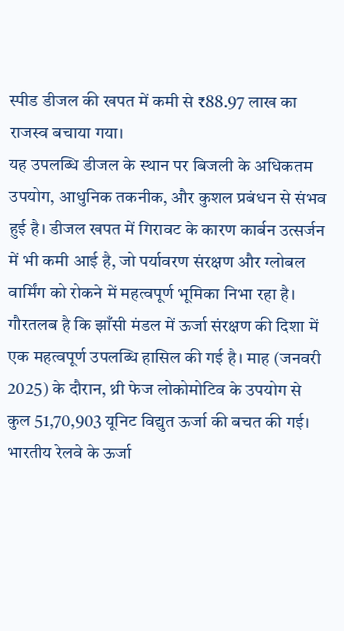स्पीड डीजल की खपत में कमी से ₹88.97 लाख का राजस्व बचाया गया।
यह उपलब्धि डीजल के स्थान पर बिजली के अधिकतम उपयोग, आधुनिक तकनीक, और कुशल प्रबंधन से संभव हुई है। डीजल खपत में गिरावट के कारण कार्बन उत्सर्जन में भी कमी आई है, जो पर्यावरण संरक्षण और ग्लोबल वार्मिंग को रोकने में महत्वपूर्ण भूमिका निभा रहा है।
गौरतलब है कि झाँसी मंडल में ऊर्जा संरक्षण की दिशा में एक महत्वपूर्ण उपलब्धि हासिल की गई है। माह (जनवरी 2025) के दौरान, थ्री फेज लोकोमोटिव के उपयोग से कुल 51,70,903 यूनिट विद्युत ऊर्जा की बचत की गई। भारतीय रेलवे के ऊर्जा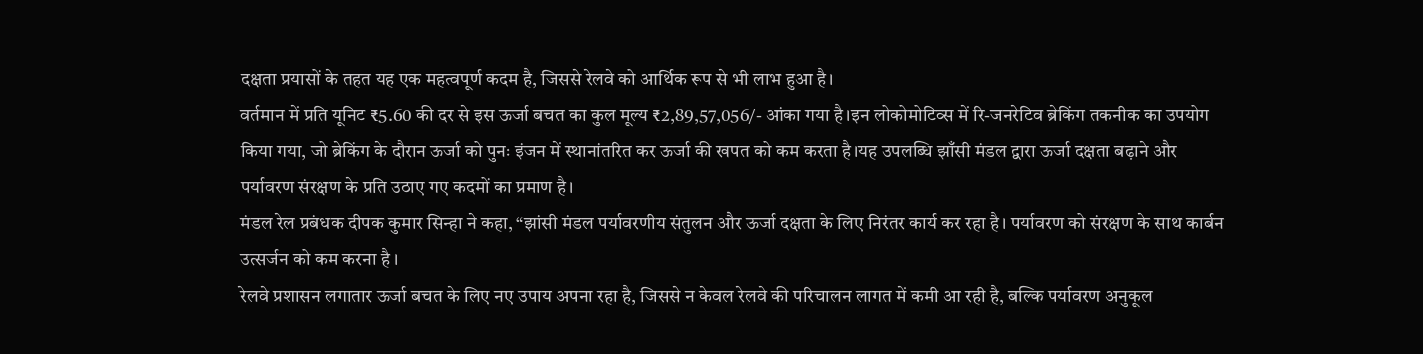दक्षता प्रयासों के तहत यह एक महत्वपूर्ण कदम है, जिससे रेलवे को आर्थिक रूप से भी लाभ हुआ है।
वर्तमान में प्रति यूनिट ₹5.60 की दर से इस ऊर्जा बचत का कुल मूल्य ₹2,89,57,056/- आंका गया है।इन लोकोमोटिव्स में रि-जनरेटिव ब्रेकिंग तकनीक का उपयोग किया गया, जो ब्रेकिंग के दौरान ऊर्जा को पुनः इंजन में स्थानांतरित कर ऊर्जा की खपत को कम करता है।यह उपलब्धि झाँसी मंडल द्वारा ऊर्जा दक्षता बढ़ाने और पर्यावरण संरक्षण के प्रति उठाए गए कदमों का प्रमाण है।
मंडल रेल प्रबंधक दीपक कुमार सिन्हा ने कहा, “झांसी मंडल पर्यावरणीय संतुलन और ऊर्जा दक्षता के लिए निरंतर कार्य कर रहा है। पर्यावरण को संरक्षण के साथ कार्बन उत्सर्जन को कम करना है ।
रेलवे प्रशासन लगातार ऊर्जा बचत के लिए नए उपाय अपना रहा है, जिससे न केवल रेलवे की परिचालन लागत में कमी आ रही है, बल्कि पर्यावरण अनुकूल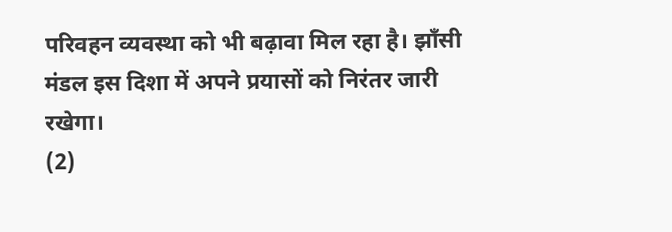परिवहन व्यवस्था को भी बढ़ावा मिल रहा है। झाँसी मंडल इस दिशा में अपने प्रयासों को निरंतर जारी रखेगा।
(2)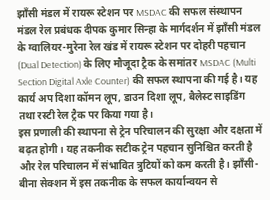झाँसी मंडल में रायरू स्टेशन पर MSDAC की सफल संस्थापन
मंडल रेल प्रबंधक दीपक कुमार सिन्हा के मार्गदर्शन में झाँसी मंडल के ग्वालियर-मुरेना रेल खंड में रायरू स्टेशन पर दोहरी पहचान (Dual Detection) के लिए मौजूदा ट्रैक के समांतर MSDAC (Multi Section Digital Axle Counter) की सफल स्थापना की गई है। यह कार्य अप दिशा कॉमन लूप, डाउन दिशा लूप, बैलेस्ट साइडिंग तथा रस्टी रेल ट्रैक पर किया गया है।
इस प्रणाली की स्थापना से ट्रेन परिचालन की सुरक्षा और दक्षता में बढ़त होगी। यह तकनीक सटीक ट्रेन पहचान सुनिश्चित करती है और रेल परिचालन में संभावित त्रुटियों को कम करती है। झाँसी-बीना सेक्शन में इस तकनीक के सफल कार्यान्वयन से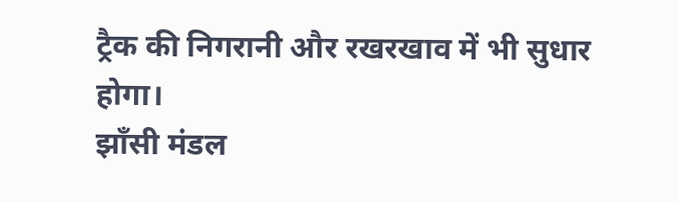ट्रैक की निगरानी और रखरखाव में भी सुधार होगा।
झाँसी मंडल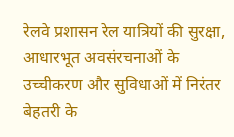रेलवे प्रशासन रेल यात्रियों की सुरक्षा, आधारभूत अवसंरचनाओं के उच्चीकरण और सुविधाओं में निरंतर बेहतरी के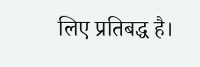लिए प्रतिबद्ध है।